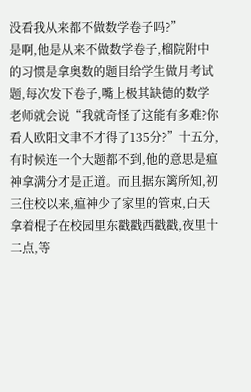没看我从来都不做数学卷子吗?”
是啊,他是从来不做数学卷子,榴院附中的习惯是拿奥数的题目给学生做月考试题,每次发下卷子,嘴上极其缺德的数学老师就会说“我就奇怪了这能有多难?你看人欧阳文聿不才得了135分?”十五分,有时候连一个大题都不到,他的意思是瘟神拿满分才是正道。而且据东篱所知,初三住校以来,瘟神少了家里的管束,白天拿着棍子在校园里东戳戳西戳戳,夜里十二点,等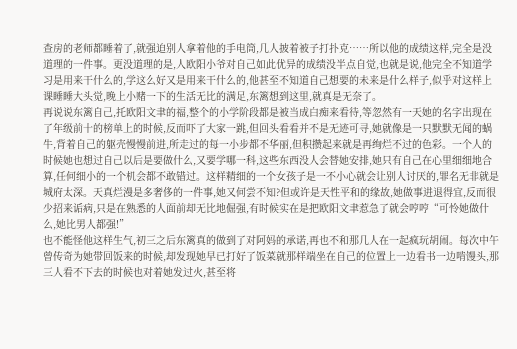查房的老师都睡着了,就强迫别人拿着他的手电筒,几人披着被子打扑克……所以他的成绩这样,完全是没道理的一件事。更没道理的是,人欧阳小爷对自己如此优异的成绩没半点自觉,也就是说,他完全不知道学习是用来干什么的,学这么好又是用来干什么的,他甚至不知道自己想要的未来是什么样子,似乎对这样上课睡睡大头觉,晚上小赌一下的生活无比的满足,东篱想到这里,就真是无奈了。
再说说东篱自己,托欧阳文聿的福,整个的小学阶段都是被当成白痴来看待,等忽然有一天她的名字出现在了年级前十的榜单上的时候,反而吓了大家一跳,但回头看看并不是无迹可寻,她就像是一只默默无闻的蜗牛,背着自己的躯壳慢慢前进,所走过的每一小步都不华丽,但积攒起来就是再绚烂不过的色彩。一个人的时候她也想过自己以后是要做什么,又要学哪一科,这些东西没人会替她安排,她只有自己在心里细细地合算,任何细小的一个机会都不敢错过。这样精细的一个女孩子是一不小心就会让别人讨厌的,罪名无非就是城府太深。天真烂漫是多奢侈的一件事,她又何尝不知?但或许是天性平和的缘故,她做事进退得宜,反而很少招来诟病,只是在熟悉的人面前却无比地倔强,有时候实在是把欧阳文聿惹急了就会哼哼“可怜她做什么,她比男人都强!”
也不能怪他这样生气,初三之后东篱真的做到了对阿妈的承诺,再也不和那几人在一起疯玩胡闹。每次中午曾传奇为她带回饭来的时候,却发现她早已打好了饭菜就那样端坐在自己的位置上一边看书一边啃馒头,那三人看不下去的时候也对着她发过火,甚至将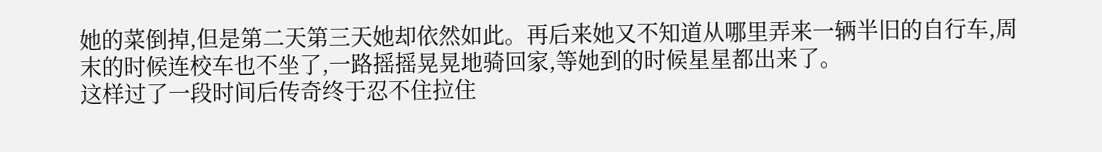她的菜倒掉,但是第二天第三天她却依然如此。再后来她又不知道从哪里弄来一辆半旧的自行车,周末的时候连校车也不坐了,一路摇摇晃晃地骑回家,等她到的时候星星都出来了。
这样过了一段时间后传奇终于忍不住拉住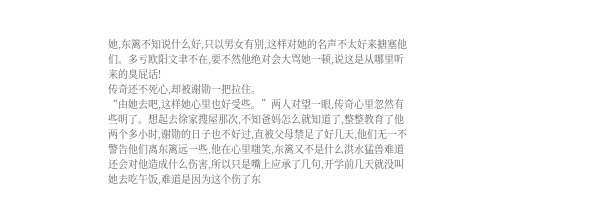她,东篱不知说什么好,只以男女有别,这样对她的名声不太好来搪塞他们。多亏欧阳文聿不在,要不然他绝对会大骂她一顿,说这是从哪里听来的臭屁话!
传奇还不死心,却被谢勋一把拉住。
“由她去吧,这样她心里也好受些。”两人对望一眼,传奇心里忽然有些明了。想起去徐家搜屋那次,不知爸妈怎么就知道了,整整教育了他两个多小时,谢勋的日子也不好过,直被父母禁足了好几天,他们无一不警告他们离东篱远一些,他在心里嗤笑,东篱又不是什么洪水猛兽难道还会对他造成什么伤害,所以只是嘴上应承了几句,开学前几天就没叫她去吃午饭,难道是因为这个伤了东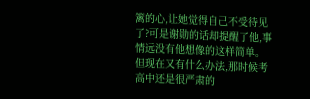篱的心,让她觉得自己不受待见了?可是谢勋的话却提醒了他,事情远没有他想像的这样简单。
但现在又有什么办法,那时候考高中还是很严肃的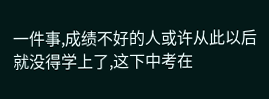一件事,成绩不好的人或许从此以后就没得学上了,这下中考在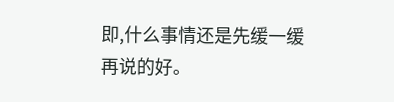即,什么事情还是先缓一缓再说的好。